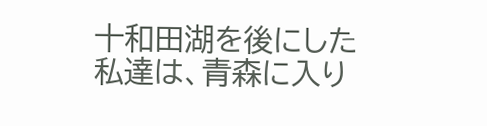十和田湖を後にした私達は、青森に入り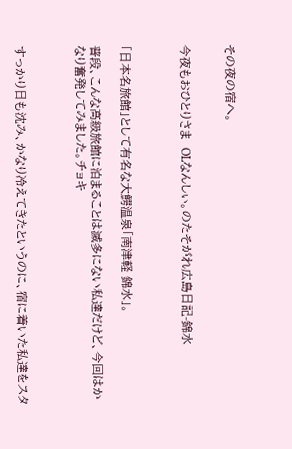その夜の宿へ。


今夜もおひとりさま  OLなんしぃ。のたそがれ広島日記-錦水



「日本名旅館」として有名な大鰐温泉「南津軽 錦水」。

普段、こんな高級旅館に泊まることは滅多にない私達だけど、今回はかなり奮発してみました。チョキ



すっかり日も沈み、かなり冷えてきたというのに、宿に着いた私達をスタ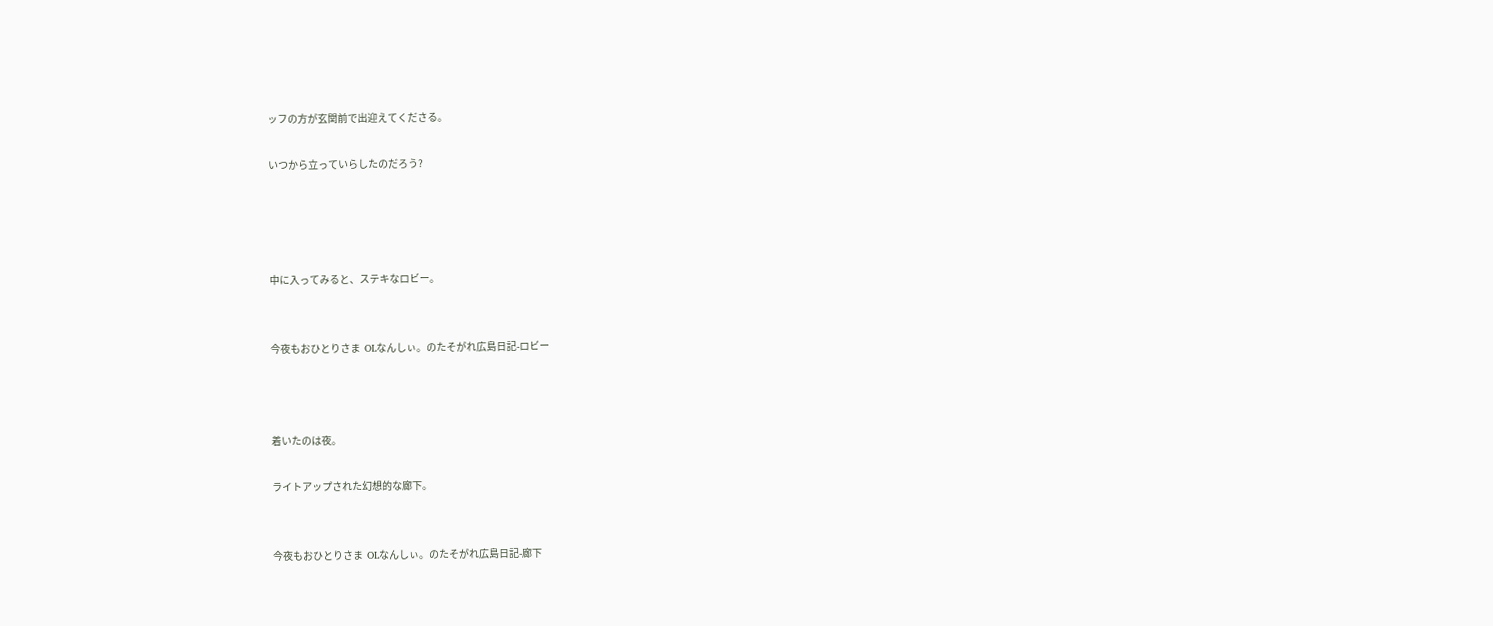ッフの方が玄関前で出迎えてくださる。

いつから立っていらしたのだろう?




中に入ってみると、ステキなロビー。


今夜もおひとりさま  OLなんしぃ。のたそがれ広島日記-ロビー



着いたのは夜。

ライトアップされた幻想的な廊下。


今夜もおひとりさま  OLなんしぃ。のたそがれ広島日記-廊下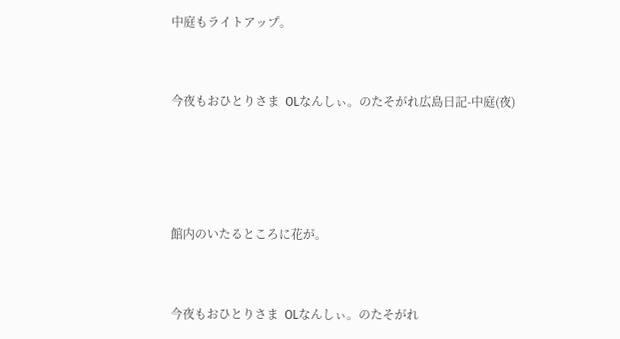中庭もライトアップ。


今夜もおひとりさま  OLなんしぃ。のたそがれ広島日記-中庭(夜)




館内のいたるところに花が。


今夜もおひとりさま  OLなんしぃ。のたそがれ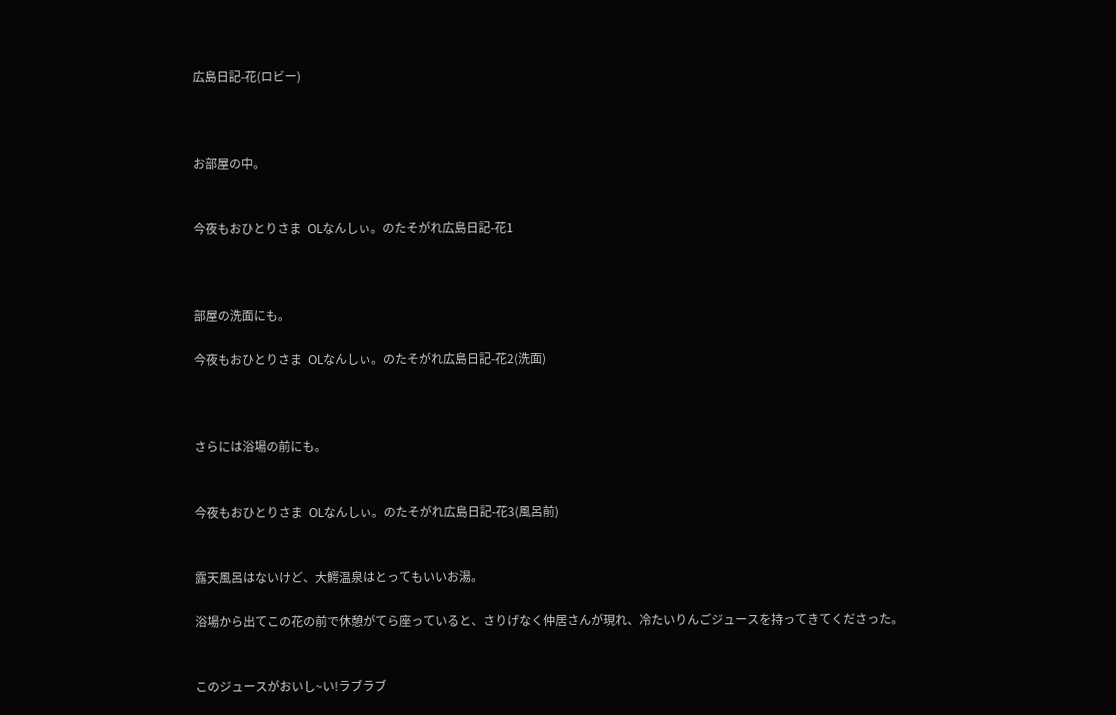広島日記-花(ロビー)



お部屋の中。


今夜もおひとりさま  OLなんしぃ。のたそがれ広島日記-花1



部屋の洗面にも。

今夜もおひとりさま  OLなんしぃ。のたそがれ広島日記-花2(洗面)



さらには浴場の前にも。


今夜もおひとりさま  OLなんしぃ。のたそがれ広島日記-花3(風呂前)


露天風呂はないけど、大鰐温泉はとってもいいお湯。

浴場から出てこの花の前で休憩がてら座っていると、さりげなく仲居さんが現れ、冷たいりんごジュースを持ってきてくださった。


このジュースがおいし~い!ラブラブ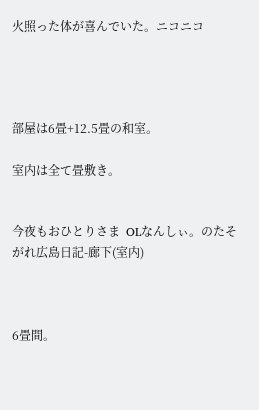火照った体が喜んでいた。ニコニコ




部屋は6畳+12.5畳の和室。

室内は全て畳敷き。


今夜もおひとりさま  OLなんしぃ。のたそがれ広島日記-廊下(室内)



6畳間。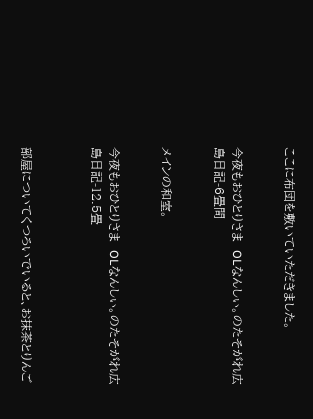ここに布団を敷いていただきました。


今夜もおひとりさま  OLなんしぃ。のたそがれ広島日記-6畳間


メインの和室。


今夜もおひとりさま  OLなんしぃ。のたそがれ広島日記-12.5畳



部屋についてくつろいでいると、お抹茶とりんご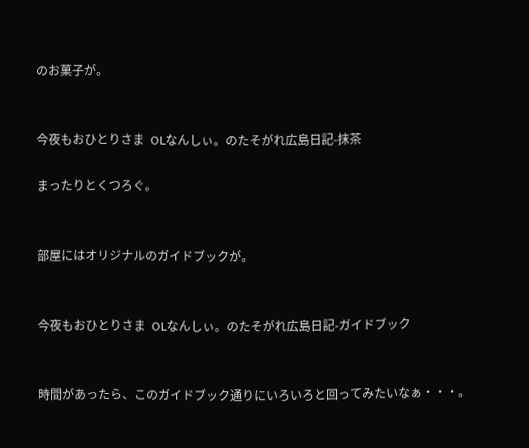のお菓子が。


今夜もおひとりさま  OLなんしぃ。のたそがれ広島日記-抹茶

まったりとくつろぐ。


部屋にはオリジナルのガイドブックが。


今夜もおひとりさま  OLなんしぃ。のたそがれ広島日記-ガイドブック


時間があったら、このガイドブック通りにいろいろと回ってみたいなぁ・・・。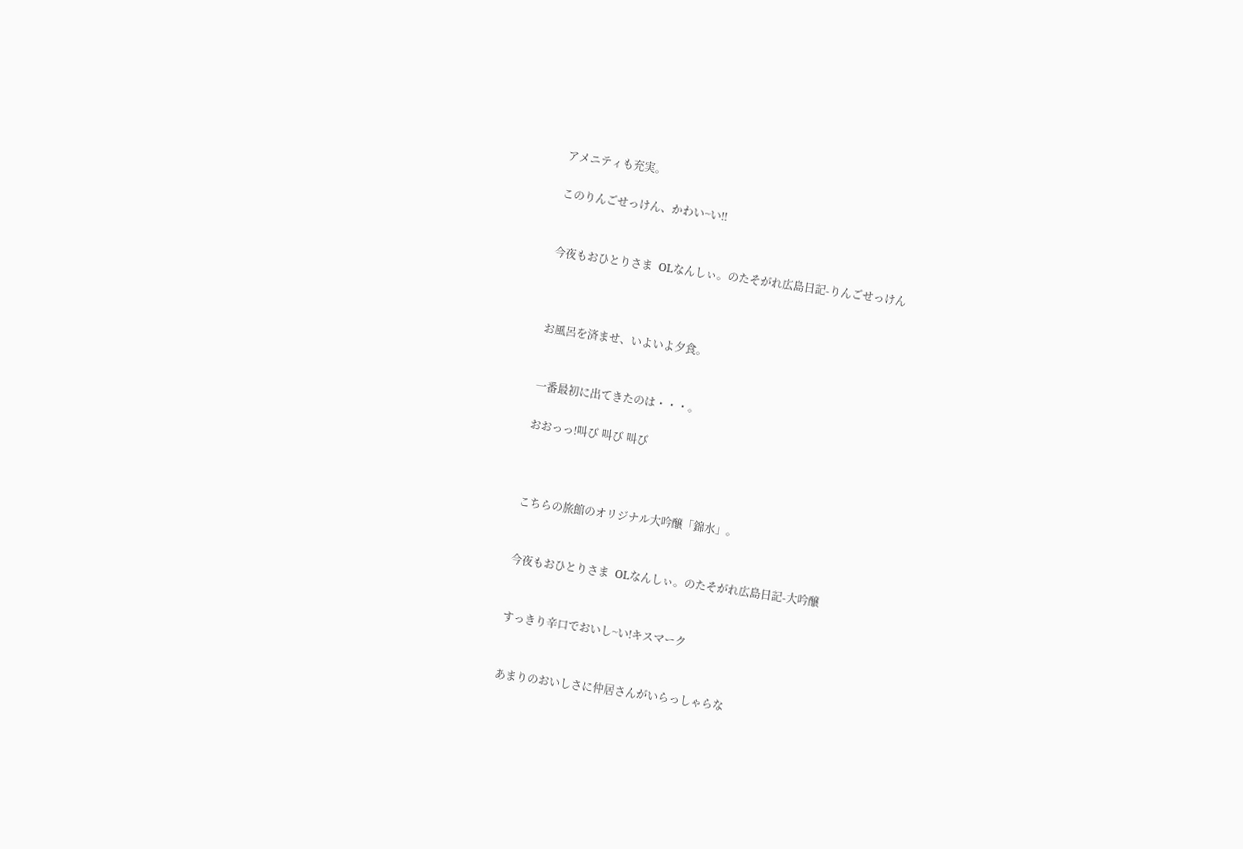アメニティも充実。

このりんごせっけん、かわい~い!!


今夜もおひとりさま  OLなんしぃ。のたそがれ広島日記-りんごせっけん



お風呂を済ませ、いよいよ夕食。


一番最初に出てきたのは・・・。

おおっっ!叫び 叫び 叫び



こちらの旅館のオリジナル大吟醸「錦水」。


今夜もおひとりさま  OLなんしぃ。のたそがれ広島日記-大吟醸


すっきり辛口でおいし~い!キスマーク


あまりのおいしさに仲居さんがいらっしゃらな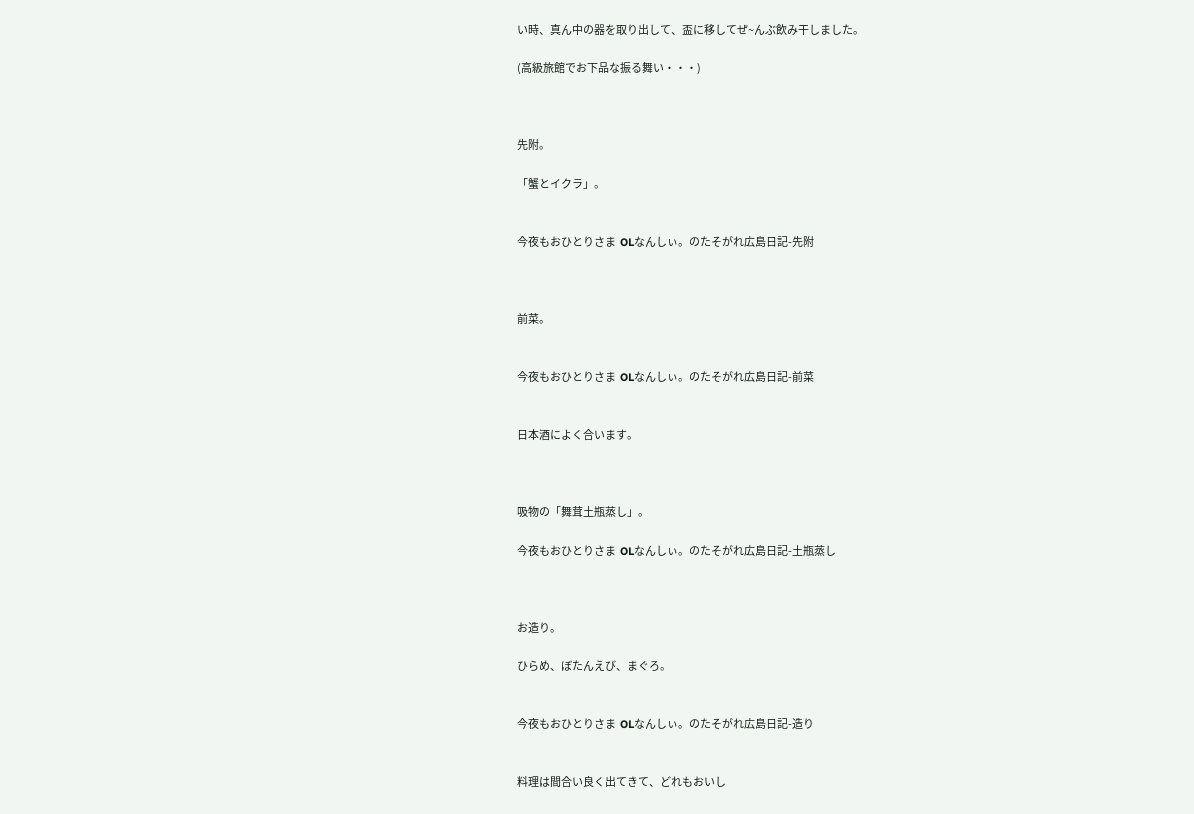い時、真ん中の器を取り出して、盃に移してぜ~んぶ飲み干しました。

(高級旅館でお下品な振る舞い・・・)



先附。

「蟹とイクラ」。


今夜もおひとりさま  OLなんしぃ。のたそがれ広島日記-先附



前菜。


今夜もおひとりさま  OLなんしぃ。のたそがれ広島日記-前菜


日本酒によく合います。



吸物の「舞茸土瓶蒸し」。

今夜もおひとりさま  OLなんしぃ。のたそがれ広島日記-土瓶蒸し



お造り。

ひらめ、ぼたんえび、まぐろ。


今夜もおひとりさま  OLなんしぃ。のたそがれ広島日記-造り


料理は間合い良く出てきて、どれもおいし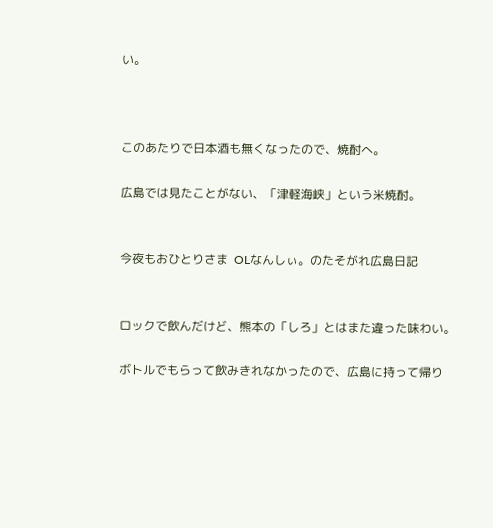い。



このあたりで日本酒も無くなったので、焼酎へ。

広島では見たことがない、「津軽海峡」という米焼酎。


今夜もおひとりさま  OLなんしぃ。のたそがれ広島日記


ロックで飲んだけど、熊本の「しろ」とはまた違った味わい。

ボトルでもらって飲みきれなかったので、広島に持って帰り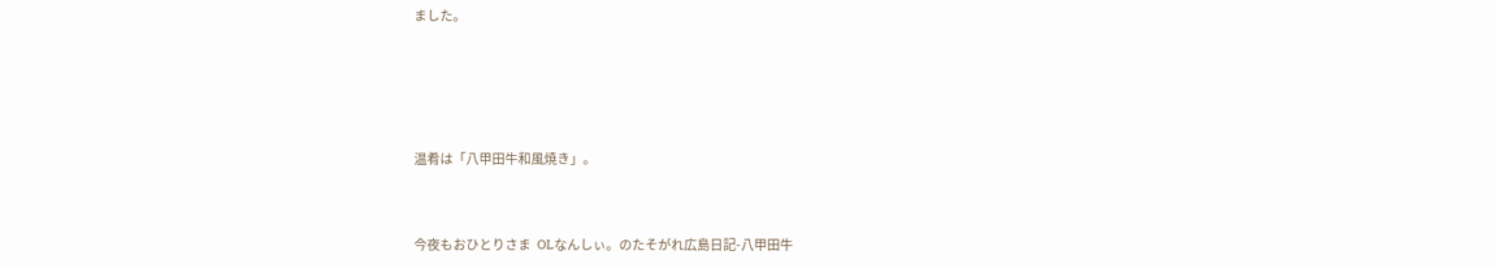ました。




温肴は「八甲田牛和風焼き」。


今夜もおひとりさま  OLなんしぃ。のたそがれ広島日記-八甲田牛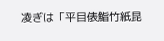凌ぎは「平目俵鮨竹紙昆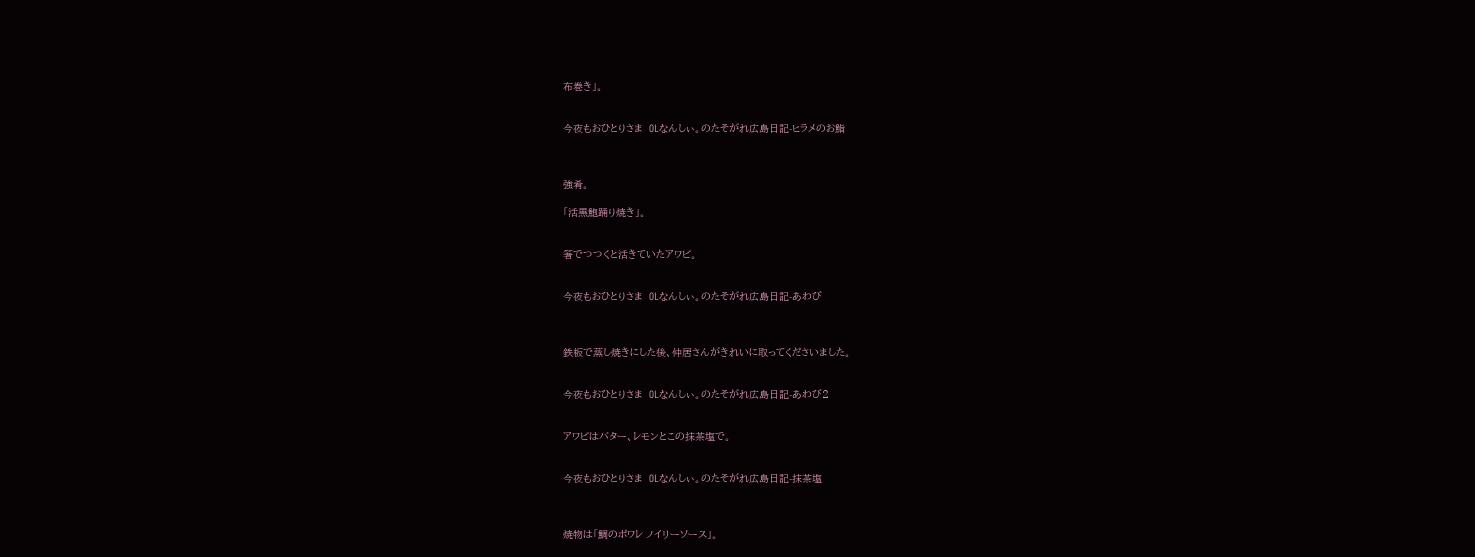布巻き」。


今夜もおひとりさま  OLなんしぃ。のたそがれ広島日記-ヒラメのお鮨



強肴。

「活黒鮑踊り焼き」。


箸でつつくと活きていたアワビ。


今夜もおひとりさま  OLなんしぃ。のたそがれ広島日記-あわび



鉄板で蒸し焼きにした後、仲居さんがきれいに取ってくださいました。


今夜もおひとりさま  OLなんしぃ。のたそがれ広島日記-あわび2


アワビはバター、レモンとこの抹茶塩で。


今夜もおひとりさま  OLなんしぃ。のたそがれ広島日記-抹茶塩



焼物は「鯛のポワレ ノイリーソース」。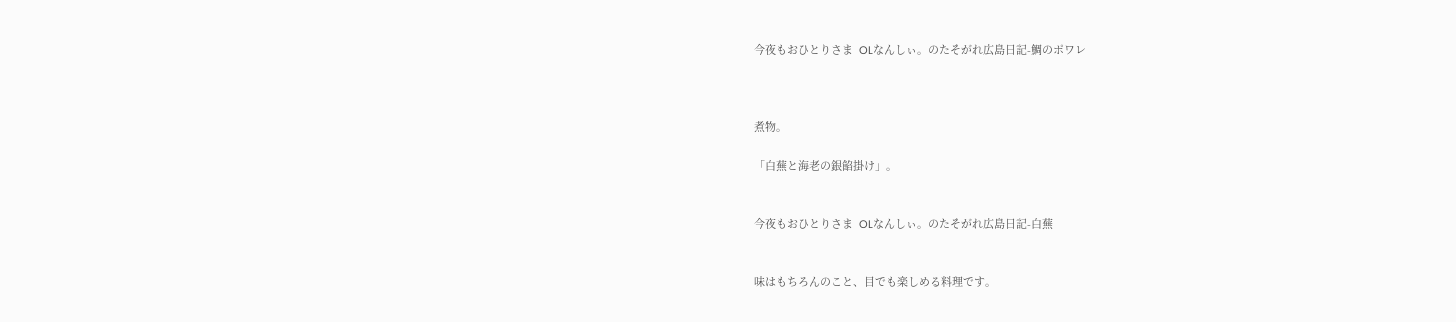今夜もおひとりさま  OLなんしぃ。のたそがれ広島日記-鯛のポワレ



煮物。

「白蕪と海老の銀餡掛け」。


今夜もおひとりさま  OLなんしぃ。のたそがれ広島日記-白蕪


味はもちろんのこと、目でも楽しめる料理です。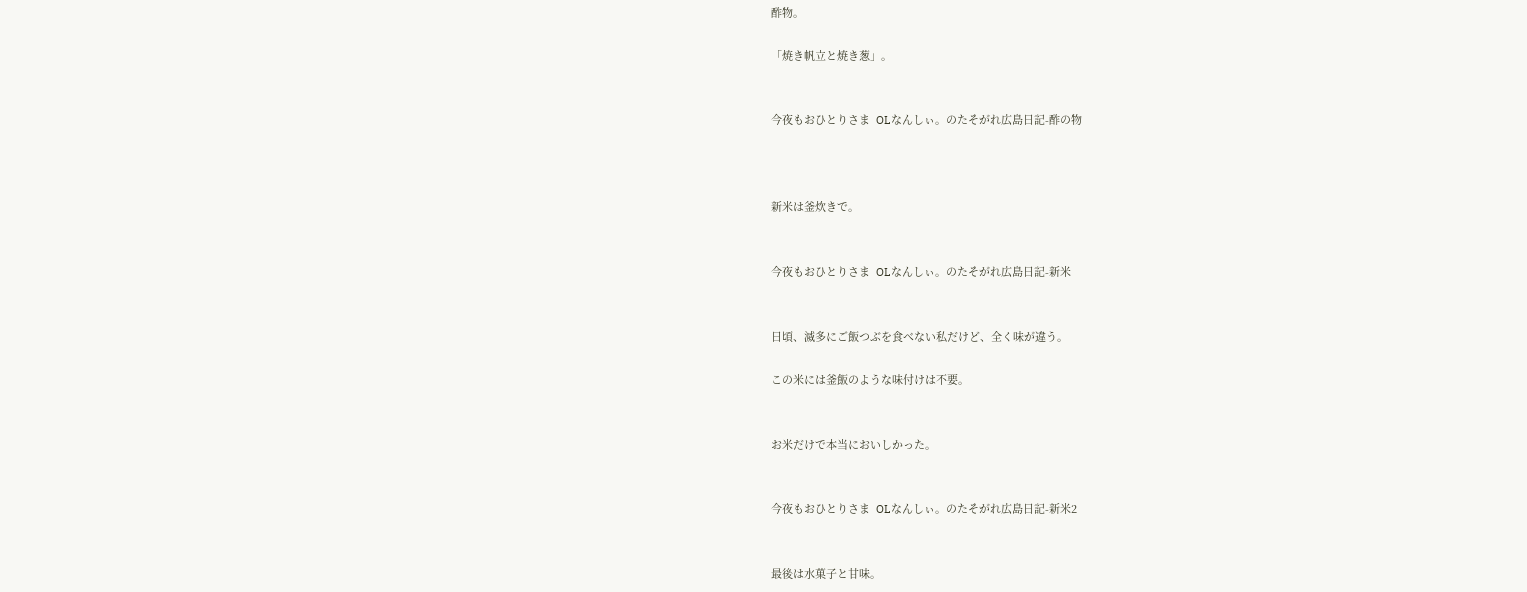酢物。

「焼き帆立と焼き葱」。


今夜もおひとりさま  OLなんしぃ。のたそがれ広島日記-酢の物



新米は釜炊きで。


今夜もおひとりさま  OLなんしぃ。のたそがれ広島日記-新米


日頃、滅多にご飯つぶを食べない私だけど、全く味が違う。

この米には釜飯のような味付けは不要。


お米だけで本当においしかった。


今夜もおひとりさま  OLなんしぃ。のたそがれ広島日記-新米2


最後は水菓子と甘味。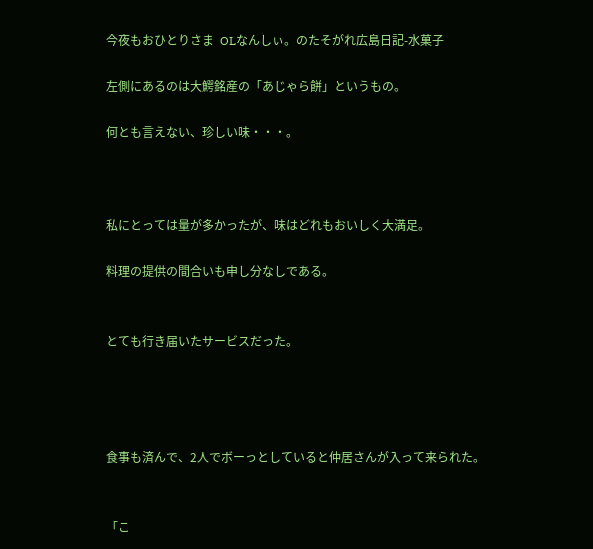今夜もおひとりさま  OLなんしぃ。のたそがれ広島日記-水菓子

左側にあるのは大鰐銘産の「あじゃら餅」というもの。

何とも言えない、珍しい味・・・。



私にとっては量が多かったが、味はどれもおいしく大満足。

料理の提供の間合いも申し分なしである。


とても行き届いたサービスだった。




食事も済んで、2人でボーっとしていると仲居さんが入って来られた。


「こ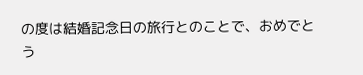の度は結婚記念日の旅行とのことで、おめでとう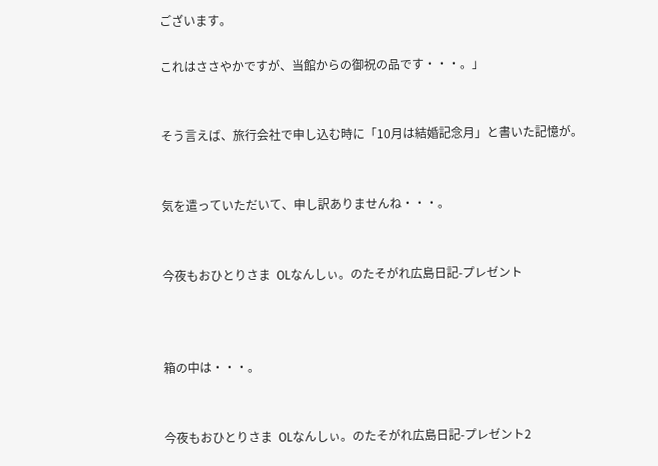ございます。

これはささやかですが、当館からの御祝の品です・・・。」


そう言えば、旅行会社で申し込む時に「10月は結婚記念月」と書いた記憶が。


気を遣っていただいて、申し訳ありませんね・・・。


今夜もおひとりさま  OLなんしぃ。のたそがれ広島日記-プレゼント



箱の中は・・・。


今夜もおひとりさま  OLなんしぃ。のたそがれ広島日記-プレゼント2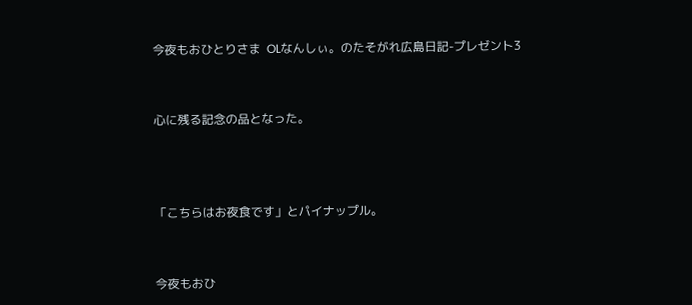今夜もおひとりさま  OLなんしぃ。のたそがれ広島日記-プレゼント3


心に残る記念の品となった。



「こちらはお夜食です」とパイナップル。


今夜もおひ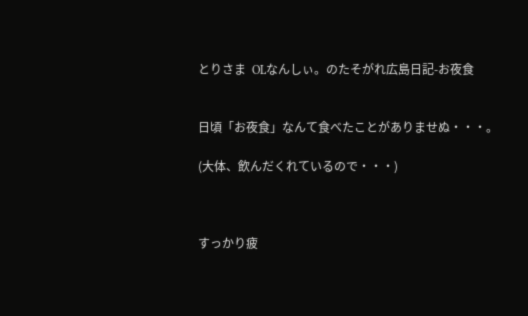とりさま  OLなんしぃ。のたそがれ広島日記-お夜食


日頃「お夜食」なんて食べたことがありませぬ・・・。

(大体、飲んだくれているので・・・)



すっかり疲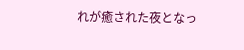れが癒された夜となっ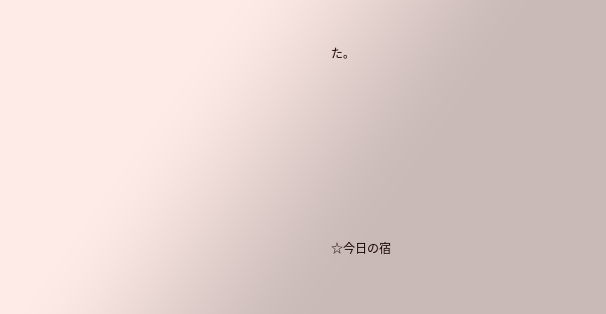た。







☆今日の宿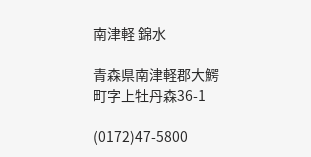南津軽 錦水

青森県南津軽郡大鰐町字上牡丹森36-1

(0172)47-5800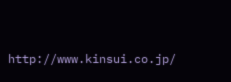http://www.kinsui.co.jp/